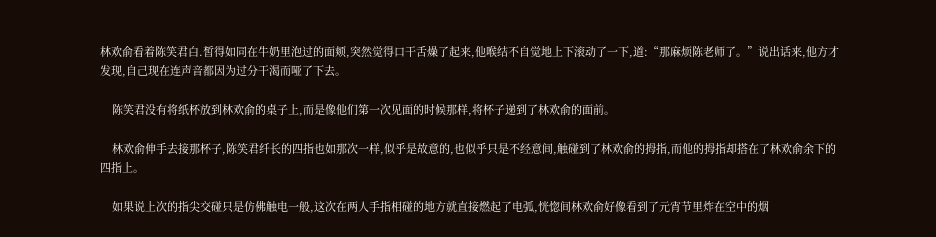林欢俞看着陈笑君白.皙得如同在牛奶里泡过的面颊,突然觉得口干舌燥了起来,他喉结不自觉地上下滚动了一下,道:“那麻烦陈老师了。”说出话来,他方才发现,自己现在连声音都因为过分干渴而哑了下去。

    陈笑君没有将纸杯放到林欢俞的桌子上,而是像他们第一次见面的时候那样,将杯子递到了林欢俞的面前。

    林欢俞伸手去接那杯子,陈笑君纤长的四指也如那次一样,似乎是故意的,也似乎只是不经意间,触碰到了林欢俞的拇指,而他的拇指却搭在了林欢俞余下的四指上。

    如果说上次的指尖交碰只是仿佛触电一般,这次在两人手指相碰的地方就直接燃起了电弧,恍惚间林欢俞好像看到了元宵节里炸在空中的烟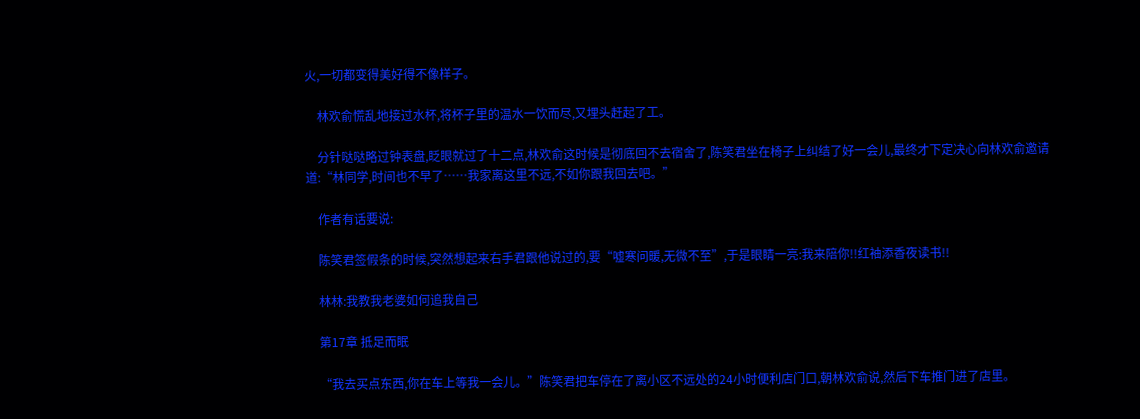火,一切都变得美好得不像样子。

    林欢俞慌乱地接过水杯,将杯子里的温水一饮而尽,又埋头赶起了工。

    分针哒哒略过钟表盘,眨眼就过了十二点,林欢俞这时候是彻底回不去宿舍了,陈笑君坐在椅子上纠结了好一会儿,最终才下定决心向林欢俞邀请道:“林同学,时间也不早了……我家离这里不远,不如你跟我回去吧。”

    作者有话要说:

    陈笑君签假条的时候,突然想起来右手君跟他说过的,要“嘘寒问暖,无微不至”,于是眼睛一亮:我来陪你!!红袖添香夜读书!!

    林林:我教我老婆如何追我自己

    第17章 抵足而眠

    “我去买点东西,你在车上等我一会儿。”陈笑君把车停在了离小区不远处的24小时便利店门口,朝林欢俞说,然后下车推门进了店里。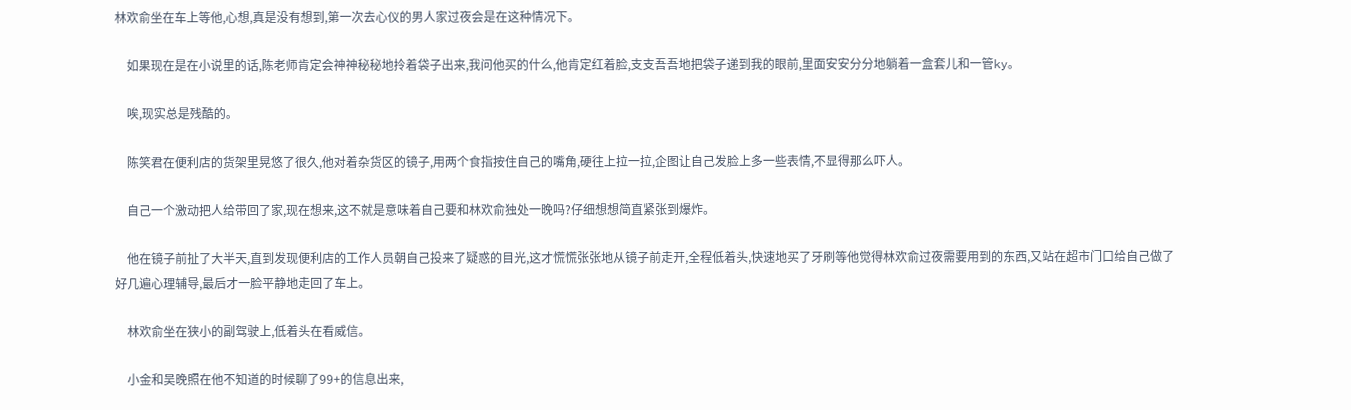林欢俞坐在车上等他,心想,真是没有想到,第一次去心仪的男人家过夜会是在这种情况下。

    如果现在是在小说里的话,陈老师肯定会神神秘秘地拎着袋子出来,我问他买的什么,他肯定红着脸,支支吾吾地把袋子递到我的眼前,里面安安分分地躺着一盒套儿和一管ky。

    唉,现实总是残酷的。

    陈笑君在便利店的货架里晃悠了很久,他对着杂货区的镜子,用两个食指按住自己的嘴角,硬往上拉一拉,企图让自己发脸上多一些表情,不显得那么吓人。

    自己一个激动把人给带回了家,现在想来,这不就是意味着自己要和林欢俞独处一晚吗?仔细想想简直紧张到爆炸。

    他在镜子前扯了大半天,直到发现便利店的工作人员朝自己投来了疑惑的目光,这才慌慌张张地从镜子前走开,全程低着头,快速地买了牙刷等他觉得林欢俞过夜需要用到的东西,又站在超市门口给自己做了好几遍心理辅导,最后才一脸平静地走回了车上。

    林欢俞坐在狭小的副驾驶上,低着头在看威信。

    小金和吴晚照在他不知道的时候聊了99+的信息出来,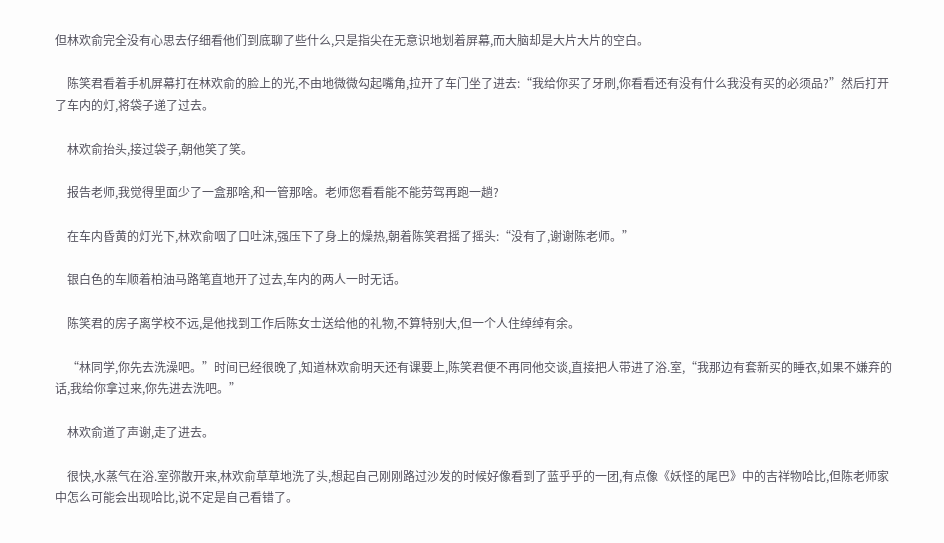但林欢俞完全没有心思去仔细看他们到底聊了些什么,只是指尖在无意识地划着屏幕,而大脑却是大片大片的空白。

    陈笑君看着手机屏幕打在林欢俞的脸上的光,不由地微微勾起嘴角,拉开了车门坐了进去:“我给你买了牙刷,你看看还有没有什么我没有买的必须品?”然后打开了车内的灯,将袋子递了过去。

    林欢俞抬头,接过袋子,朝他笑了笑。

    报告老师,我觉得里面少了一盒那啥,和一管那啥。老师您看看能不能劳驾再跑一趟?

    在车内昏黄的灯光下,林欢俞咽了口吐沫,强压下了身上的燥热,朝着陈笑君摇了摇头:“没有了,谢谢陈老师。”

    银白色的车顺着柏油马路笔直地开了过去,车内的两人一时无话。

    陈笑君的房子离学校不远,是他找到工作后陈女士送给他的礼物,不算特别大,但一个人住绰绰有余。

    “林同学,你先去洗澡吧。”时间已经很晚了,知道林欢俞明天还有课要上,陈笑君便不再同他交谈,直接把人带进了浴.室,“我那边有套新买的睡衣,如果不嫌弃的话,我给你拿过来,你先进去洗吧。”

    林欢俞道了声谢,走了进去。

    很快,水蒸气在浴.室弥散开来,林欢俞草草地洗了头,想起自己刚刚路过沙发的时候好像看到了蓝乎乎的一团,有点像《妖怪的尾巴》中的吉祥物哈比,但陈老师家中怎么可能会出现哈比,说不定是自己看错了。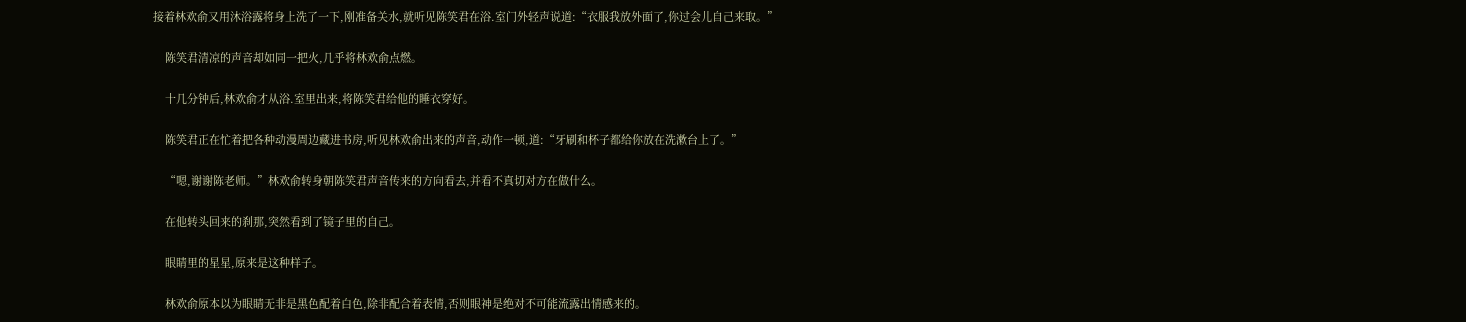接着林欢俞又用沐浴露将身上洗了一下,刚准备关水,就听见陈笑君在浴.室门外轻声说道:“衣服我放外面了,你过会儿自己来取。”

    陈笑君清凉的声音却如同一把火,几乎将林欢俞点燃。

    十几分钟后,林欢俞才从浴.室里出来,将陈笑君给他的睡衣穿好。

    陈笑君正在忙着把各种动漫周边藏进书房,听见林欢俞出来的声音,动作一顿,道:“牙刷和杯子都给你放在洗漱台上了。”

    “嗯,谢谢陈老师。”林欢俞转身朝陈笑君声音传来的方向看去,并看不真切对方在做什么。

    在他转头回来的刹那,突然看到了镜子里的自己。

    眼睛里的星星,原来是这种样子。

    林欢俞原本以为眼睛无非是黑色配着白色,除非配合着表情,否则眼神是绝对不可能流露出情感来的。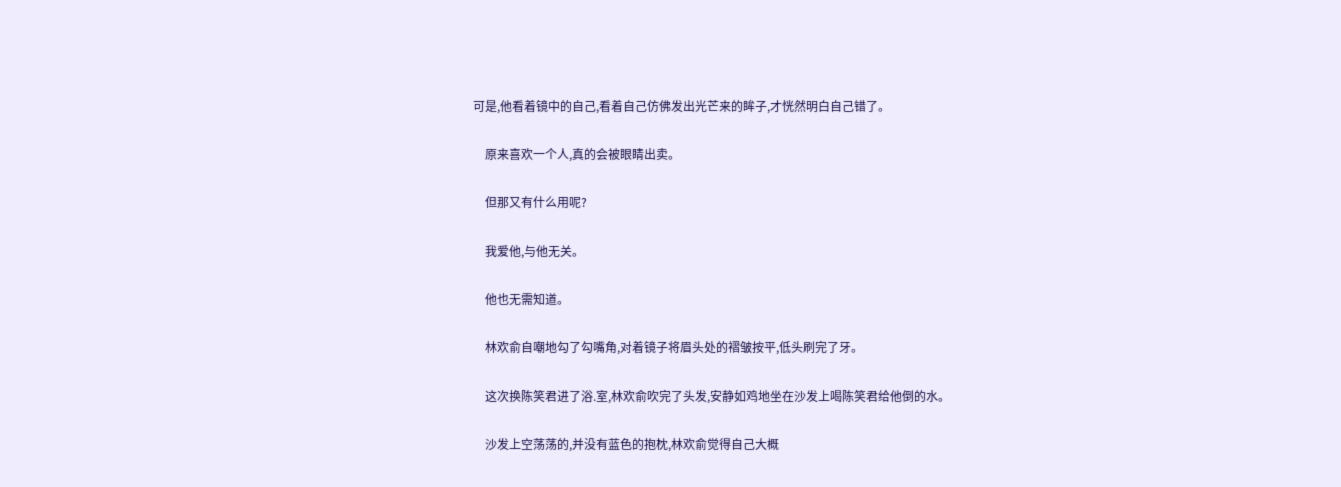可是,他看着镜中的自己,看着自己仿佛发出光芒来的眸子,才恍然明白自己错了。

    原来喜欢一个人,真的会被眼睛出卖。

    但那又有什么用呢?

    我爱他,与他无关。

    他也无需知道。

    林欢俞自嘲地勾了勾嘴角,对着镜子将眉头处的褶皱按平,低头刷完了牙。

    这次换陈笑君进了浴.室,林欢俞吹完了头发,安静如鸡地坐在沙发上喝陈笑君给他倒的水。

    沙发上空荡荡的,并没有蓝色的抱枕,林欢俞觉得自己大概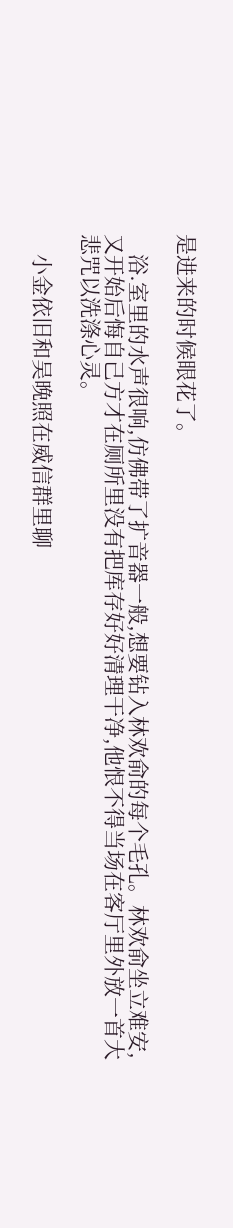是进来的时候眼花了。

    浴.室里的水声很响,仿佛带了扩音器一般,想要钻入林欢俞的每个毛孔。林欢俞坐立难安,又开始后悔自己方才在厕所里没有把库存好好清理干净,他恨不得当场在客厅里外放一首大悲咒以洗涤心灵。

    小金依旧和吴晚照在威信群里聊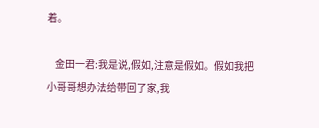着。

    金田一君:我是说,假如,注意是假如。假如我把小哥哥想办法给带回了家,我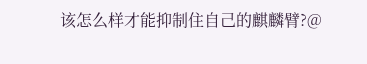该怎么样才能抑制住自己的麒麟臂?@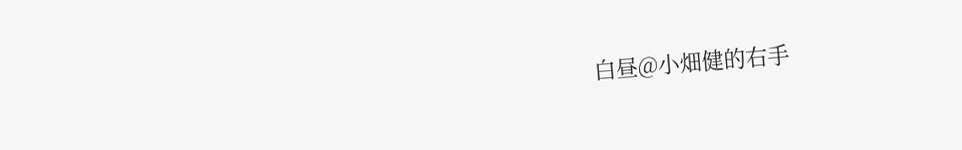白昼@小畑健的右手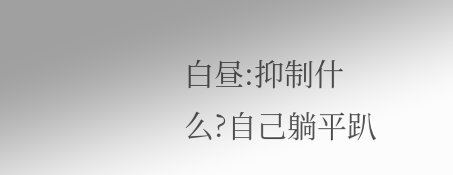白昼:抑制什么?自己躺平趴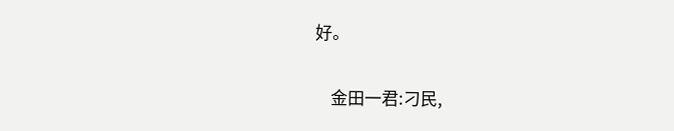好。

    金田一君:刁民,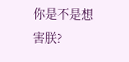你是不是想害朕?